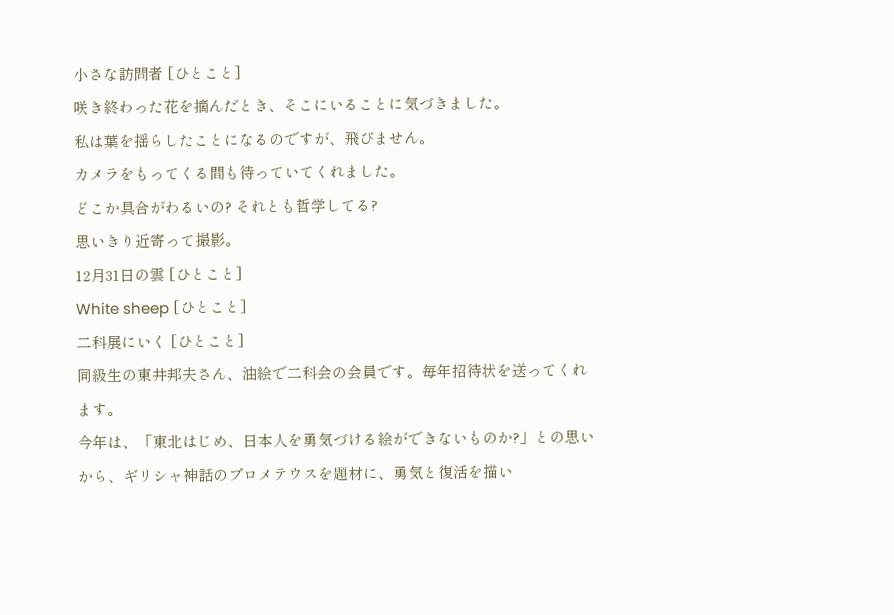小さな訪問者 [ひとこと]
咲き終わった花を摘んだとき、そこにいることに気づきました。
私は葉を揺らしたことになるのですが、飛びません。
カメラをもってくる間も待っていてくれました。
どこか具合がわるいの? それとも哲学してる?
思いきり近寄って撮影。
12月31日の雲 [ひとこと]
White sheep [ひとこと]
二科展にいく [ひとこと]
同級生の東井邦夫さん、油絵で二科会の会員です。毎年招待状を送ってくれます。
今年は、「東北はじめ、日本人を勇気づける絵ができないものか?」との思いから、ギリシャ神話のプロメテウスを題材に、勇気と復活を描い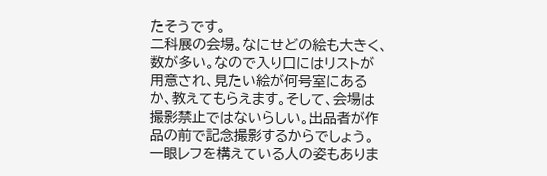たそうです。
二科展の会場。なにせどの絵も大きく、数が多い。なので入り口にはリストが用意され、見たい絵が何号室にあるか、教えてもらえます。そして、会場は撮影禁止ではないらしい。出品者が作品の前で記念撮影するからでしょう。一眼レフを構えている人の姿もありま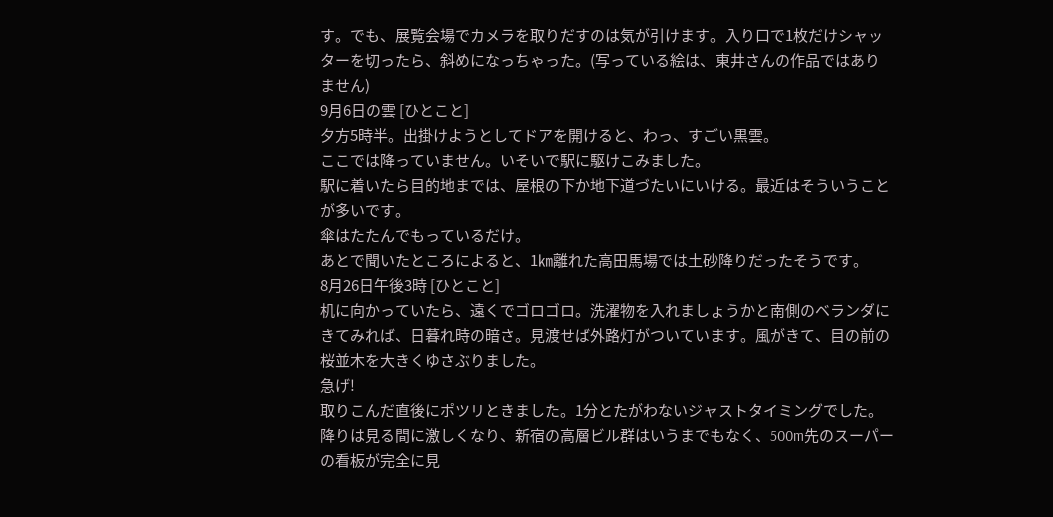す。でも、展覧会場でカメラを取りだすのは気が引けます。入り口で1枚だけシャッターを切ったら、斜めになっちゃった。(写っている絵は、東井さんの作品ではありません)
9月6日の雲 [ひとこと]
夕方5時半。出掛けようとしてドアを開けると、わっ、すごい黒雲。
ここでは降っていません。いそいで駅に駆けこみました。
駅に着いたら目的地までは、屋根の下か地下道づたいにいける。最近はそういうことが多いです。
傘はたたんでもっているだけ。
あとで聞いたところによると、1㎞離れた高田馬場では土砂降りだったそうです。
8月26日午後3時 [ひとこと]
机に向かっていたら、遠くでゴロゴロ。洗濯物を入れましょうかと南側のベランダにきてみれば、日暮れ時の暗さ。見渡せば外路灯がついています。風がきて、目の前の桜並木を大きくゆさぶりました。
急げ!
取りこんだ直後にポツリときました。1分とたがわないジャストタイミングでした。
降りは見る間に激しくなり、新宿の高層ビル群はいうまでもなく、500m先のスーパーの看板が完全に見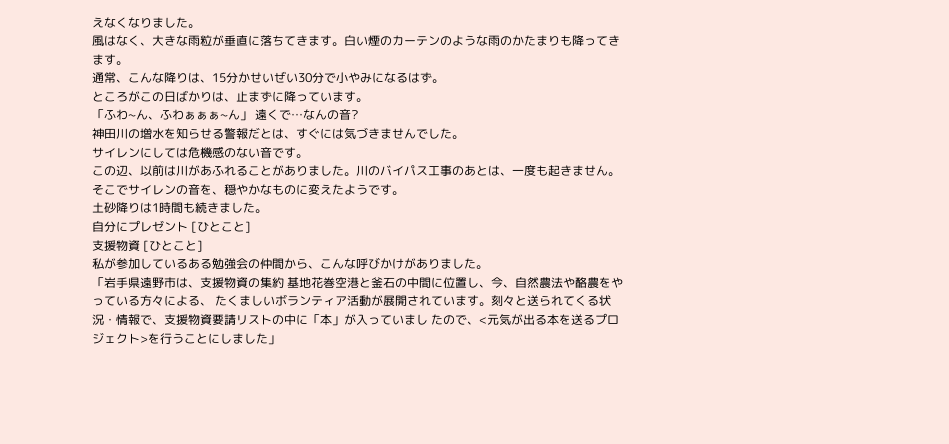えなくなりました。
風はなく、大きな雨粒が垂直に落ちてきます。白い煙のカーテンのような雨のかたまりも降ってきます。
通常、こんな降りは、15分かせいぜい30分で小やみになるはず。
ところがこの日ばかりは、止まずに降っています。
「ふわ~ん、ふわぁぁぁ~ん」 遠くで…なんの音?
神田川の増水を知らせる警報だとは、すぐには気づきませんでした。
サイレンにしては危機感のない音です。
この辺、以前は川があふれることがありました。川のバイパス工事のあとは、一度も起きません。
そこでサイレンの音を、穏やかなものに変えたようです。
土砂降りは1時間も続きました。
自分にプレゼント [ひとこと]
支援物資 [ひとこと]
私が参加しているある勉強会の仲間から、こんな呼びかけがありました。
「岩手県遠野市は、支援物資の集約 基地花巻空港と釜石の中間に位置し、今、自然農法や酪農をやっている方々による、 たくましいボランティア活動が展開されています。刻々と送られてくる状況・情報で、支援物資要請リストの中に「本」が入っていまし たので、<元気が出る本を送るプロジェクト>を行うことにしました」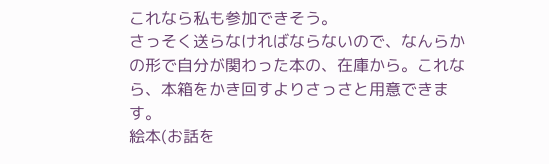これなら私も参加できそう。
さっそく送らなければならないので、なんらかの形で自分が関わった本の、在庫から。これなら、本箱をかき回すよりさっさと用意できます。
絵本(お話を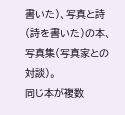書いた)、写真と詩(詩を書いた)の本、写真集(写真家との対談)。
同じ本が複数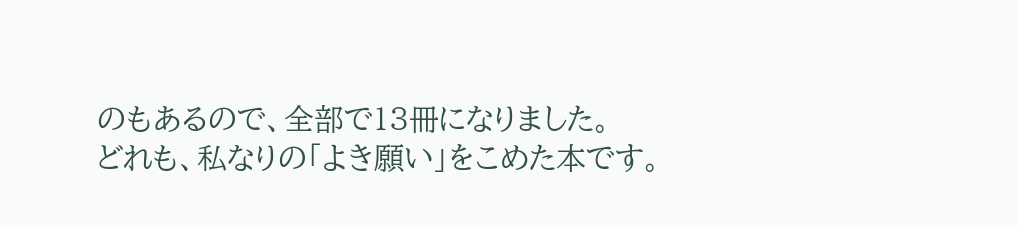のもあるので、全部で13冊になりました。
どれも、私なりの「よき願い」をこめた本です。